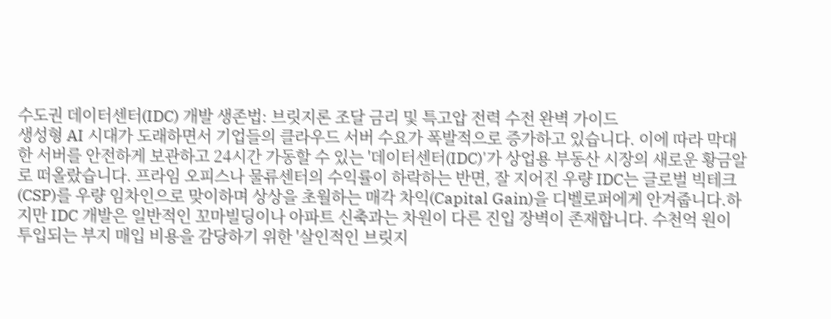수도권 데이터센터(IDC) 개발 생존법: 브릿지론 조달 금리 및 특고압 전력 수전 완벽 가이드
생성형 AI 시대가 도래하면서 기업들의 클라우드 서버 수요가 폭발적으로 증가하고 있습니다. 이에 따라 막대한 서버를 안전하게 보관하고 24시간 가동할 수 있는 '데이터센터(IDC)'가 상업용 부동산 시장의 새로운 황금알로 떠올랐습니다. 프라임 오피스나 물류센터의 수익률이 하락하는 반면, 잘 지어진 우량 IDC는 글로벌 빅테크(CSP)를 우량 임차인으로 맞이하며 상상을 초월하는 매각 차익(Capital Gain)을 디벨로퍼에게 안겨줍니다.하지만 IDC 개발은 일반적인 꼬마빌딩이나 아파트 신축과는 차원이 다른 진입 장벽이 존재합니다. 수천억 원이 투입되는 부지 매입 비용을 감당하기 위한 '살인적인 브릿지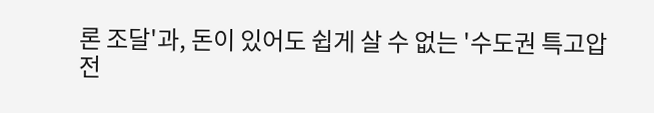론 조달'과, 돈이 있어도 쉽게 살 수 없는 '수도권 특고압 전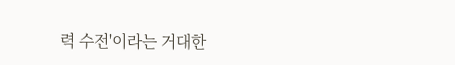력 수전'이라는 거대한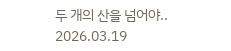두 개의 산을 넘어야..
2026.03.19